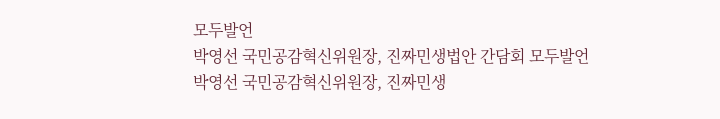모두발언
박영선 국민공감혁신위원장, 진짜민생법안 간담회 모두발언
박영선 국민공감혁신위원장, 진짜민생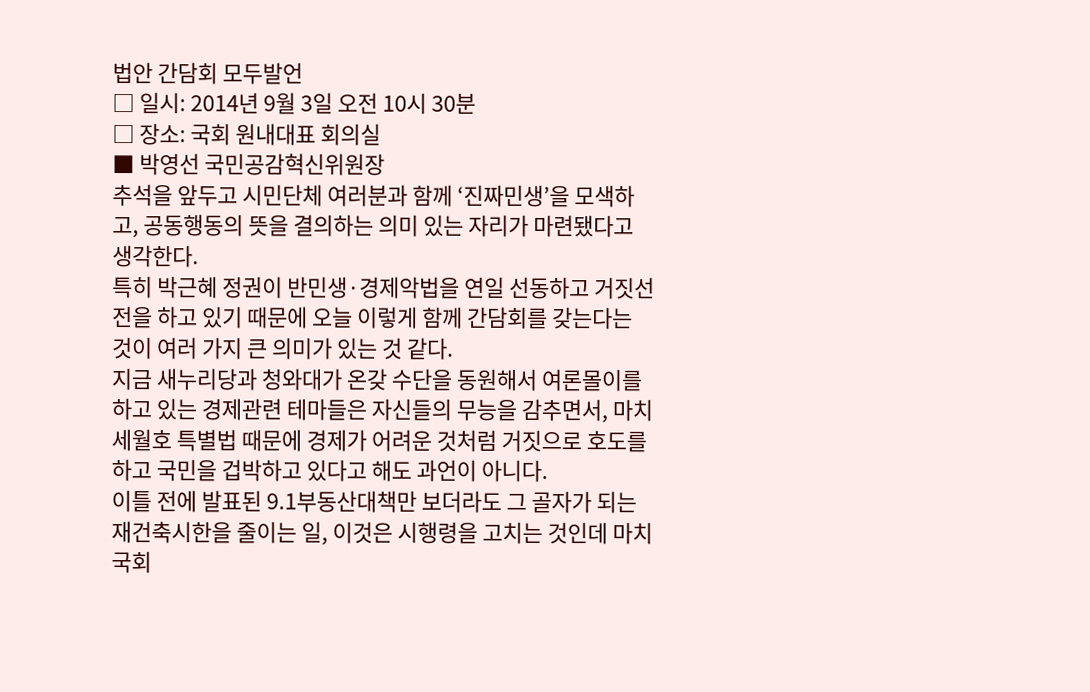법안 간담회 모두발언
□ 일시: 2014년 9월 3일 오전 10시 30분
□ 장소: 국회 원내대표 회의실
■ 박영선 국민공감혁신위원장
추석을 앞두고 시민단체 여러분과 함께 ‘진짜민생’을 모색하고, 공동행동의 뜻을 결의하는 의미 있는 자리가 마련됐다고 생각한다.
특히 박근혜 정권이 반민생·경제악법을 연일 선동하고 거짓선전을 하고 있기 때문에 오늘 이렇게 함께 간담회를 갖는다는 것이 여러 가지 큰 의미가 있는 것 같다.
지금 새누리당과 청와대가 온갖 수단을 동원해서 여론몰이를 하고 있는 경제관련 테마들은 자신들의 무능을 감추면서, 마치 세월호 특별법 때문에 경제가 어려운 것처럼 거짓으로 호도를 하고 국민을 겁박하고 있다고 해도 과언이 아니다.
이틀 전에 발표된 9.1부동산대책만 보더라도 그 골자가 되는 재건축시한을 줄이는 일, 이것은 시행령을 고치는 것인데 마치 국회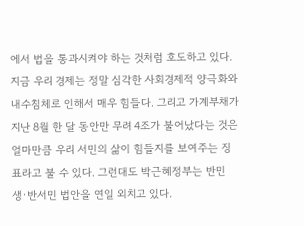에서 법을 통과시켜야 하는 것처럼 호도하고 있다.
지금 우리 경제는 정말 심각한 사회경제적 양극화와 내수침체로 인해서 매우 힘들다. 그리고 가계부채가 지난 8월 한 달 동안만 무려 4조가 불어났다는 것은 얼마만큼 우리 서민의 삶이 힘들지를 보여주는 징표라고 불 수 있다. 그런대도 박근혜정부는 반민생·반서민 법안을 연일 외치고 있다.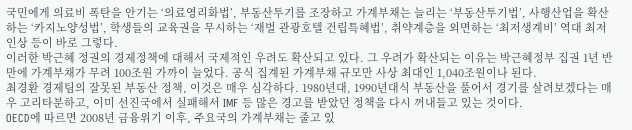국민에게 의료비 폭탄을 안기는 ‘의료영리화법’, 부동산투기를 조장하고 가계부채는 늘리는 ‘부동산투기법’, 사행산업을 확산하는 ‘카지노양성법’, 학생들의 교육권을 무시하는 ‘재벌 관광호텔 건립특혜법’, 취약계층을 외면하는 ‘최저생계비’ 역대 최저 인상 등이 바로 그렇다.
이러한 박근혜 정권의 경제정책에 대해서 국제적인 우려도 확산되고 있다. 그 우려가 확산되는 이유는 박근혜정부 집권 1년 반 만에 가계부채가 무려 100조원 가까이 늘었다. 공식 집계된 가계부채 규모만 사상 최대인 1,040조원이나 된다.
최경환 경제팀의 잘못된 부동산 정책, 이것은 매우 심각하다. 1980년대, 1990년대식 부동산을 풀어서 경기를 살려보겠다는 매우 고리타분하고, 이미 선진국에서 실패해서 IMF 등 많은 경고를 받았던 정책을 다시 꺼내들고 있는 것이다.
OECD에 따르면 2008년 금융위기 이후, 주요국의 가계부채는 줄고 있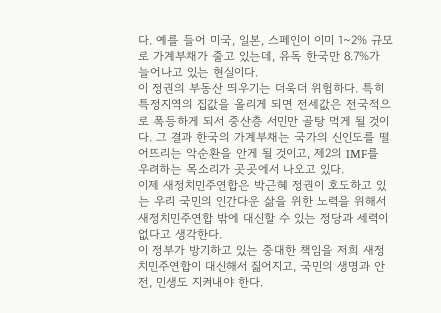다. 예를 들어 미국, 일본, 스페인이 이미 1~2% 규모로 가계부채가 줄고 있는데, 유독 한국만 8.7%가 늘어나고 있는 현실이다.
이 정권의 부동산 띄우기는 더욱더 위험하다. 특히 특정지역의 집값을 올리게 되면 전세값은 전국적으로 폭등하게 되서 중산층 서민만 골탕 먹게 될 것이다. 그 결과 한국의 가계부채는 국가의 신인도를 떨어뜨리는 악순환을 안게 될 것이고, 제2의 IMF를 우려하는 목소리가 곳곳에서 나오고 있다.
이제 새정치민주연합은 박근혜 정권이 호도하고 있는 우리 국민의 인간다운 삶을 위한 노력을 위해서 새정치민주연합 밖에 대신할 수 있는 정당과 세력이 없다고 생각한다.
이 정부가 방기하고 있는 중대한 책임을 저희 새정치민주연합이 대신해서 짊어지고, 국민의 생명과 안전, 민생도 지켜내야 한다.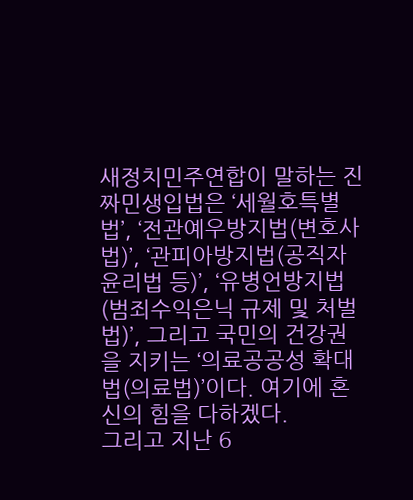새정치민주연합이 말하는 진짜민생입법은 ‘세월호특별법’, ‘전관예우방지법(변호사법)’, ‘관피아방지법(공직자윤리법 등)’, ‘유병언방지법(범죄수익은닉 규제 및 처벌법)’, 그리고 국민의 건강권을 지키는 ‘의료공공성 확대법(의료법)’이다. 여기에 혼신의 힘을 다하겠다.
그리고 지난 6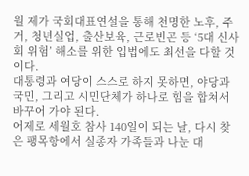월 제가 국회대표연설을 통해 천명한 노후, 주거, 청년실업, 출산보육, 근로빈곤 등 ‘5대 신사회 위험’ 해소를 위한 입법에도 최선을 다할 것이다.
대통령과 여당이 스스로 하지 못하면, 야당과 국민, 그리고 시민단체가 하나로 힘을 합쳐서 바꾸어 가야 된다.
어제로 세월호 참사 140일이 되는 날, 다시 찾은 팽목항에서 실종자 가족들과 나눈 대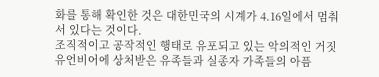화를 통해 확인한 것은 대한민국의 시계가 4.16일에서 멈춰서 있다는 것이다.
조직적이고 공작적인 행태로 유포되고 있는 악의적인 거짓 유언비어에 상처받은 유족들과 실종자 가족들의 아픔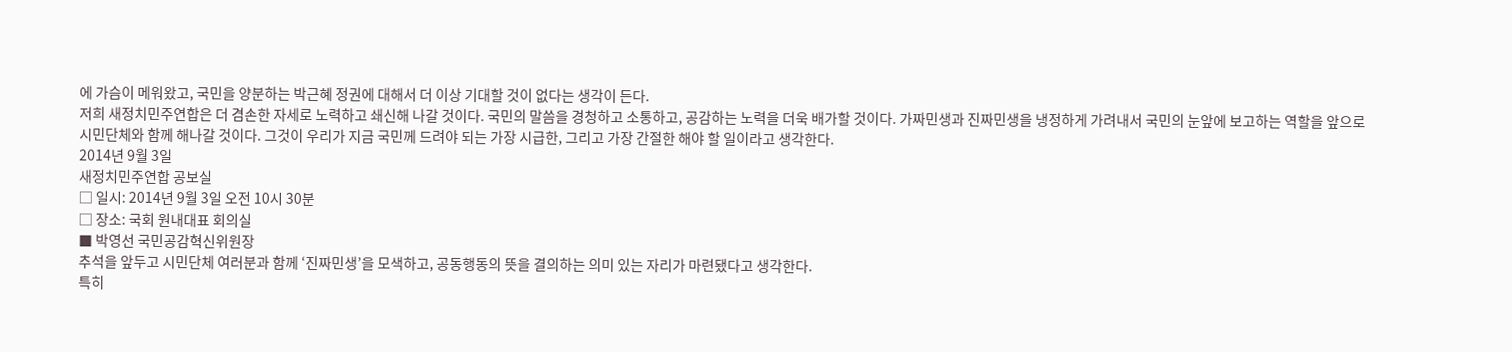에 가슴이 메워왔고, 국민을 양분하는 박근혜 정권에 대해서 더 이상 기대할 것이 없다는 생각이 든다.
저희 새정치민주연합은 더 겸손한 자세로 노력하고 쇄신해 나갈 것이다. 국민의 말씀을 경청하고 소통하고, 공감하는 노력을 더욱 배가할 것이다. 가짜민생과 진짜민생을 냉정하게 가려내서 국민의 눈앞에 보고하는 역할을 앞으로 시민단체와 함께 해나갈 것이다. 그것이 우리가 지금 국민께 드려야 되는 가장 시급한, 그리고 가장 간절한 해야 할 일이라고 생각한다.
2014년 9월 3일
새정치민주연합 공보실
□ 일시: 2014년 9월 3일 오전 10시 30분
□ 장소: 국회 원내대표 회의실
■ 박영선 국민공감혁신위원장
추석을 앞두고 시민단체 여러분과 함께 ‘진짜민생’을 모색하고, 공동행동의 뜻을 결의하는 의미 있는 자리가 마련됐다고 생각한다.
특히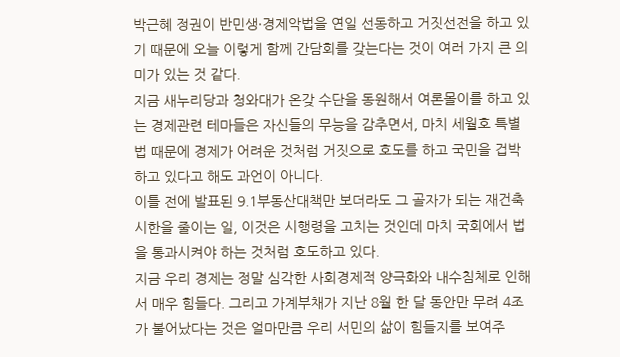박근혜 정권이 반민생·경제악법을 연일 선동하고 거짓선전을 하고 있기 때문에 오늘 이렇게 함께 간담회를 갖는다는 것이 여러 가지 큰 의미가 있는 것 같다.
지금 새누리당과 청와대가 온갖 수단을 동원해서 여론몰이를 하고 있는 경제관련 테마들은 자신들의 무능을 감추면서, 마치 세월호 특별법 때문에 경제가 어려운 것처럼 거짓으로 호도를 하고 국민을 겁박하고 있다고 해도 과언이 아니다.
이틀 전에 발표된 9.1부동산대책만 보더라도 그 골자가 되는 재건축시한을 줄이는 일, 이것은 시행령을 고치는 것인데 마치 국회에서 법을 통과시켜야 하는 것처럼 호도하고 있다.
지금 우리 경제는 정말 심각한 사회경제적 양극화와 내수침체로 인해서 매우 힘들다. 그리고 가계부채가 지난 8월 한 달 동안만 무려 4조가 불어났다는 것은 얼마만큼 우리 서민의 삶이 힘들지를 보여주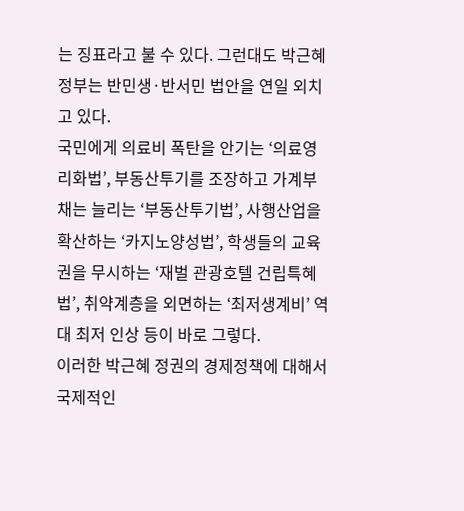는 징표라고 불 수 있다. 그런대도 박근혜정부는 반민생·반서민 법안을 연일 외치고 있다.
국민에게 의료비 폭탄을 안기는 ‘의료영리화법’, 부동산투기를 조장하고 가계부채는 늘리는 ‘부동산투기법’, 사행산업을 확산하는 ‘카지노양성법’, 학생들의 교육권을 무시하는 ‘재벌 관광호텔 건립특혜법’, 취약계층을 외면하는 ‘최저생계비’ 역대 최저 인상 등이 바로 그렇다.
이러한 박근혜 정권의 경제정책에 대해서 국제적인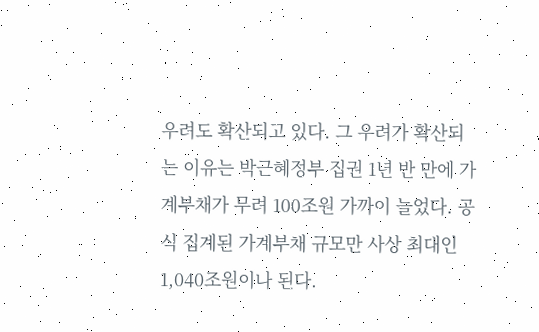우려도 확산되고 있다. 그 우려가 확산되는 이유는 박근혜정부 집권 1년 반 만에 가계부채가 무려 100조원 가까이 늘었다. 공식 집계된 가계부채 규모만 사상 최대인 1,040조원이나 된다.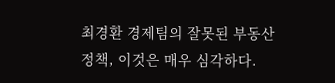최경환 경제팀의 잘못된 부동산 정책, 이것은 매우 심각하다.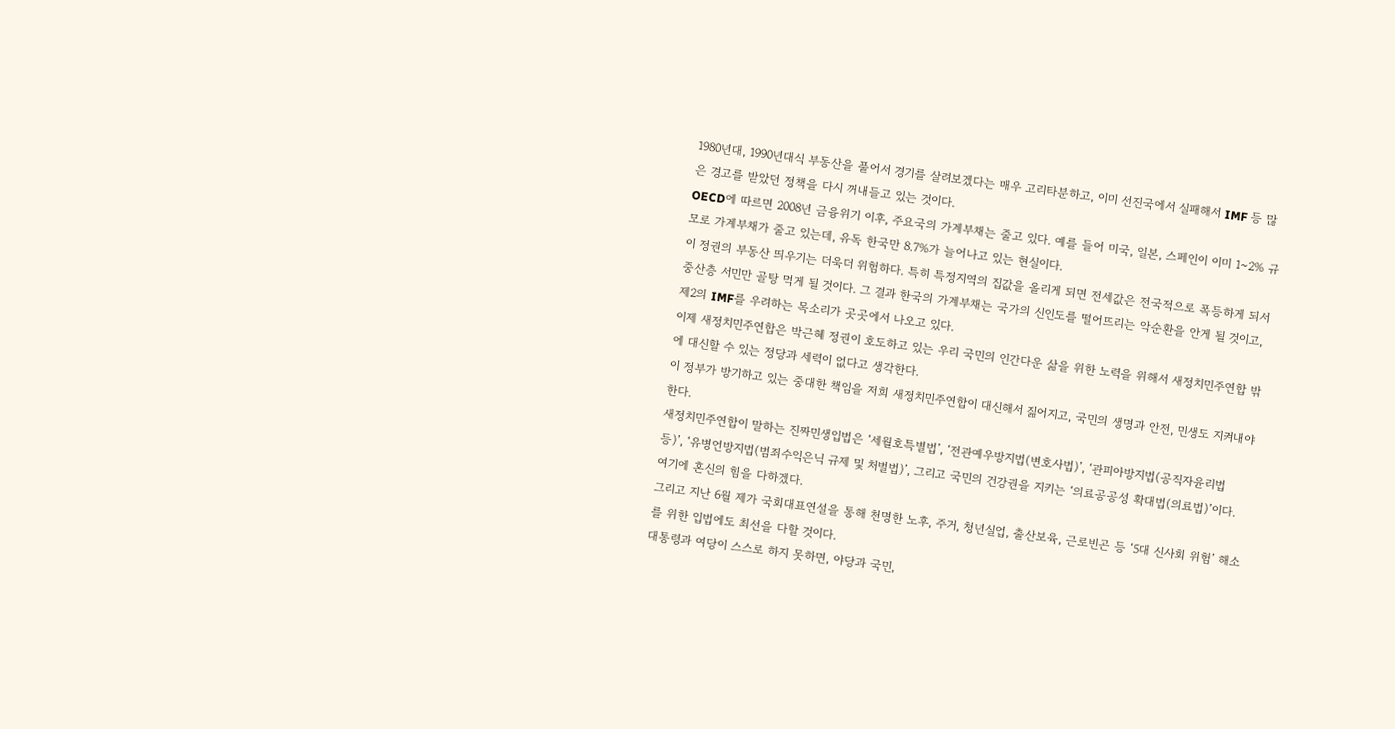1980년대, 1990년대식 부동산을 풀어서 경기를 살려보겠다는 매우 고리타분하고, 이미 선진국에서 실패해서 IMF 등 많은 경고를 받았던 정책을 다시 꺼내들고 있는 것이다.
OECD에 따르면 2008년 금융위기 이후, 주요국의 가계부채는 줄고 있다. 예를 들어 미국, 일본, 스페인이 이미 1~2% 규모로 가계부채가 줄고 있는데, 유독 한국만 8.7%가 늘어나고 있는 현실이다.
이 정권의 부동산 띄우기는 더욱더 위험하다. 특히 특정지역의 집값을 올리게 되면 전세값은 전국적으로 폭등하게 되서 중산층 서민만 골탕 먹게 될 것이다. 그 결과 한국의 가계부채는 국가의 신인도를 떨어뜨리는 악순환을 안게 될 것이고, 제2의 IMF를 우려하는 목소리가 곳곳에서 나오고 있다.
이제 새정치민주연합은 박근혜 정권이 호도하고 있는 우리 국민의 인간다운 삶을 위한 노력을 위해서 새정치민주연합 밖에 대신할 수 있는 정당과 세력이 없다고 생각한다.
이 정부가 방기하고 있는 중대한 책임을 저희 새정치민주연합이 대신해서 짊어지고, 국민의 생명과 안전, 민생도 지켜내야 한다.
새정치민주연합이 말하는 진짜민생입법은 ‘세월호특별법’, ‘전관예우방지법(변호사법)’, ‘관피아방지법(공직자윤리법 등)’, ‘유병언방지법(범죄수익은닉 규제 및 처벌법)’, 그리고 국민의 건강권을 지키는 ‘의료공공성 확대법(의료법)’이다. 여기에 혼신의 힘을 다하겠다.
그리고 지난 6월 제가 국회대표연설을 통해 천명한 노후, 주거, 청년실업, 출산보육, 근로빈곤 등 ‘5대 신사회 위험’ 해소를 위한 입법에도 최선을 다할 것이다.
대통령과 여당이 스스로 하지 못하면, 야당과 국민,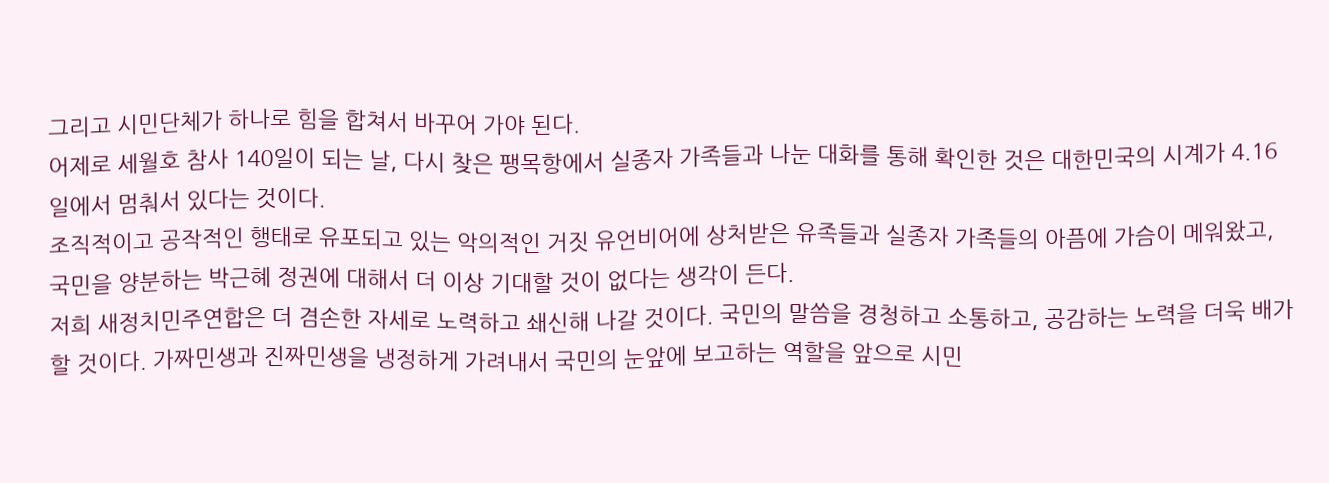그리고 시민단체가 하나로 힘을 합쳐서 바꾸어 가야 된다.
어제로 세월호 참사 140일이 되는 날, 다시 찾은 팽목항에서 실종자 가족들과 나눈 대화를 통해 확인한 것은 대한민국의 시계가 4.16일에서 멈춰서 있다는 것이다.
조직적이고 공작적인 행태로 유포되고 있는 악의적인 거짓 유언비어에 상처받은 유족들과 실종자 가족들의 아픔에 가슴이 메워왔고, 국민을 양분하는 박근혜 정권에 대해서 더 이상 기대할 것이 없다는 생각이 든다.
저희 새정치민주연합은 더 겸손한 자세로 노력하고 쇄신해 나갈 것이다. 국민의 말씀을 경청하고 소통하고, 공감하는 노력을 더욱 배가할 것이다. 가짜민생과 진짜민생을 냉정하게 가려내서 국민의 눈앞에 보고하는 역할을 앞으로 시민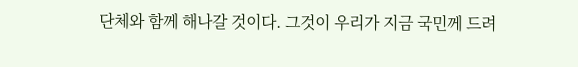단체와 함께 해나갈 것이다. 그것이 우리가 지금 국민께 드려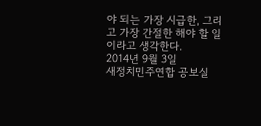야 되는 가장 시급한, 그리고 가장 간절한 해야 할 일이라고 생각한다.
2014년 9월 3일
새정치민주연합 공보실